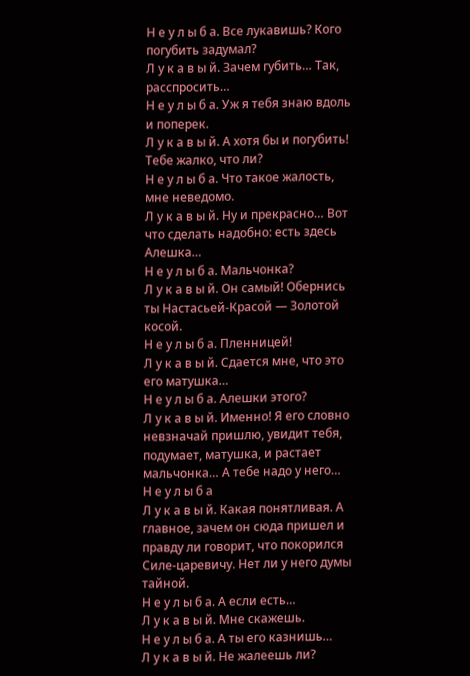Н е у л ы б а. Все лукавишь? Кого погубить задумал?
Л у к а в ы й. Зачем губить… Так, расспросить…
Н е у л ы б а. Уж я тебя знаю вдоль и поперек.
Л у к а в ы й. А хотя бы и погубить! Тебе жалко, что ли?
Н е у л ы б а. Что такое жалость, мне неведомо.
Л у к а в ы й. Ну и прекрасно… Вот что сделать надобно: есть здесь Алешка…
Н е у л ы б а. Мальчонка?
Л у к а в ы й. Он самый! Обернись ты Настасьей-Красой — Золотой косой.
Н е у л ы б а. Пленницей!
Л у к а в ы й. Сдается мне, что это его матушка…
Н е у л ы б а. Алешки этого?
Л у к а в ы й. Именно! Я его словно невзначай пришлю, увидит тебя, подумает, матушка, и растает мальчонка… А тебе надо у него…
Н е у л ы б а
Л у к а в ы й. Какая понятливая. А главное, зачем он сюда пришел и правду ли говорит, что покорился Силе-царевичу. Нет ли у него думы тайной.
Н е у л ы б а. А если есть…
Л у к а в ы й. Мне скажешь.
Н е у л ы б а. А ты его казнишь…
Л у к а в ы й. Не жалеешь ли?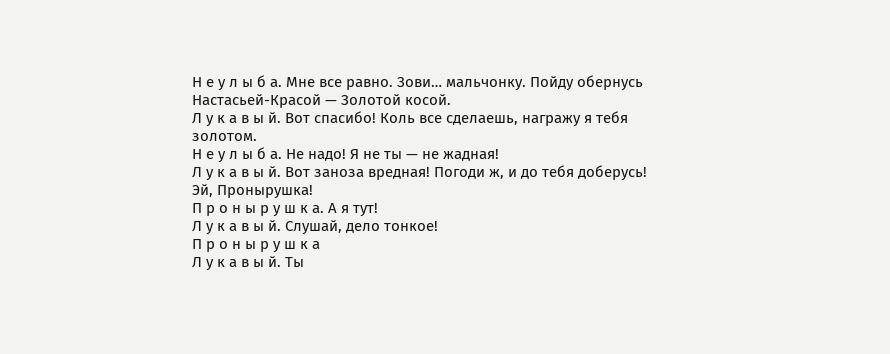Н е у л ы б а. Мне все равно. Зови… мальчонку. Пойду обернусь Настасьей-Красой — Золотой косой.
Л у к а в ы й. Вот спасибо! Коль все сделаешь, награжу я тебя золотом.
Н е у л ы б а. Не надо! Я не ты — не жадная!
Л у к а в ы й. Вот заноза вредная! Погоди ж, и до тебя доберусь! Эй, Пронырушка!
П р о н ы р у ш к а. А я тут!
Л у к а в ы й. Слушай, дело тонкое!
П р о н ы р у ш к а
Л у к а в ы й. Ты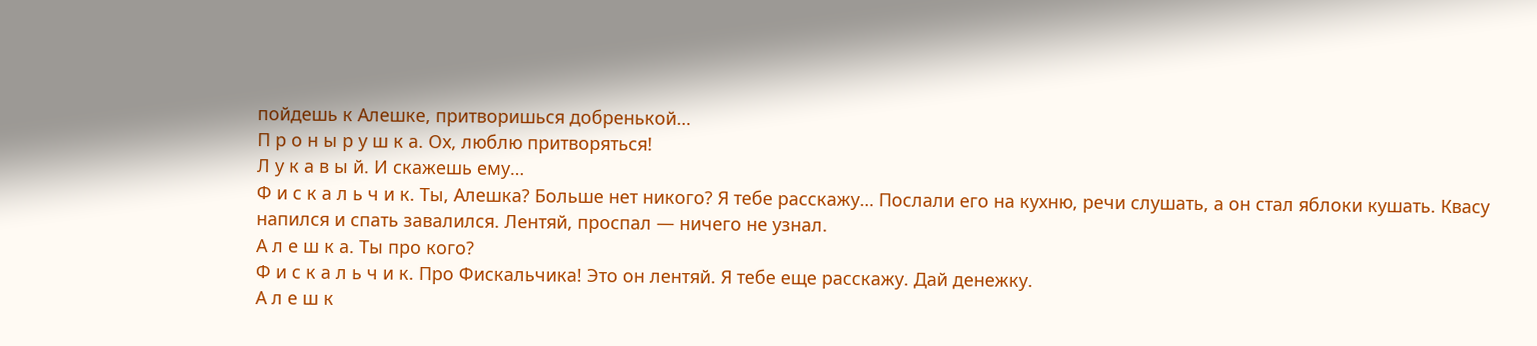пойдешь к Алешке, притворишься добренькой…
П р о н ы р у ш к а. Ох, люблю притворяться!
Л у к а в ы й. И скажешь ему…
Ф и с к а л ь ч и к. Ты, Алешка? Больше нет никого? Я тебе расскажу… Послали его на кухню, речи слушать, а он стал яблоки кушать. Квасу напился и спать завалился. Лентяй, проспал — ничего не узнал.
А л е ш к а. Ты про кого?
Ф и с к а л ь ч и к. Про Фискальчика! Это он лентяй. Я тебе еще расскажу. Дай денежку.
А л е ш к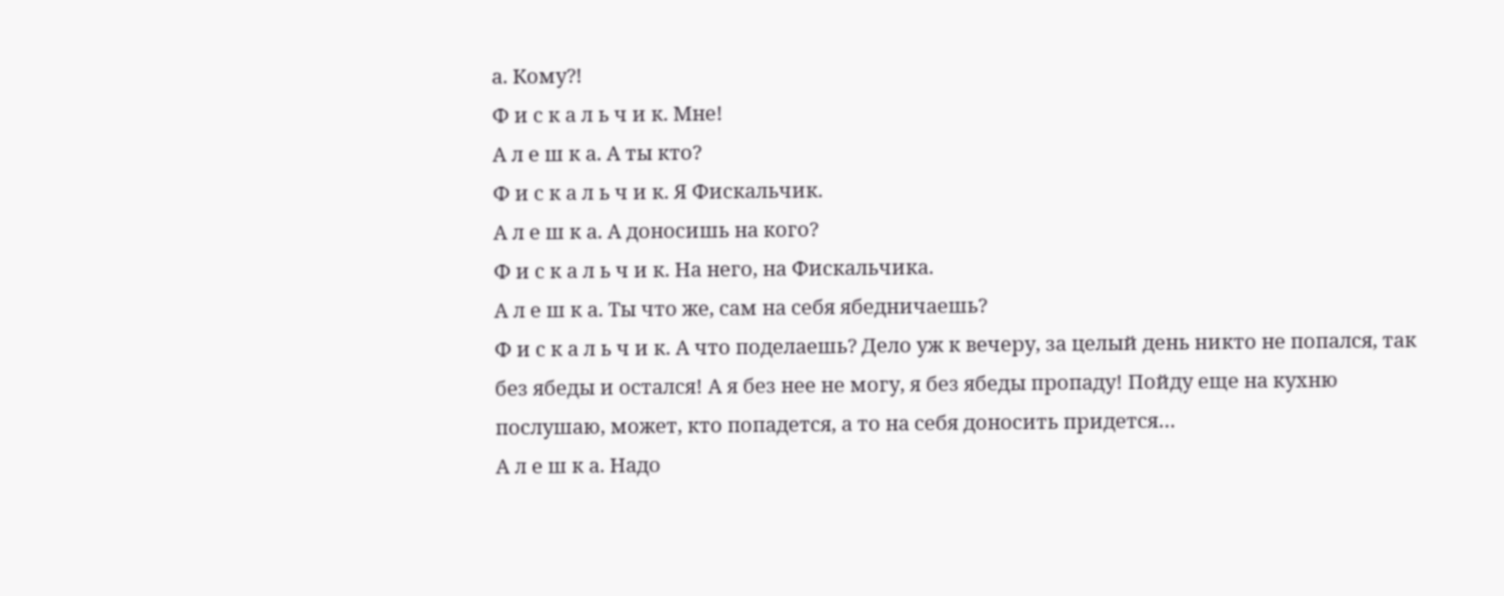а. Кому?!
Ф и с к а л ь ч и к. Мне!
А л е ш к а. А ты кто?
Ф и с к а л ь ч и к. Я Фискальчик.
А л е ш к а. А доносишь на кого?
Ф и с к а л ь ч и к. На него, на Фискальчика.
А л е ш к а. Ты что же, сам на себя ябедничаешь?
Ф и с к а л ь ч и к. А что поделаешь? Дело уж к вечеру, за целый день никто не попался, так без ябеды и остался! А я без нее не могу, я без ябеды пропаду! Пойду еще на кухню послушаю, может, кто попадется, а то на себя доносить придется…
А л е ш к а. Надо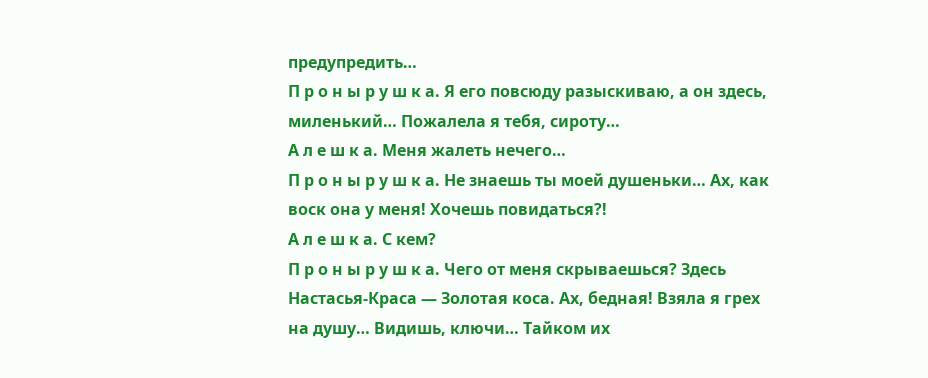предупредить…
П р о н ы р у ш к а. Я его повсюду разыскиваю, а он здесь, миленький… Пожалела я тебя, сироту…
А л е ш к а. Меня жалеть нечего…
П р о н ы р у ш к а. Не знаешь ты моей душеньки… Ах, как воск она у меня! Хочешь повидаться?!
А л е ш к а. С кем?
П р о н ы р у ш к а. Чего от меня скрываешься? Здесь Настасья-Краса — Золотая коса. Ах, бедная! Взяла я грех на душу… Видишь, ключи… Тайком их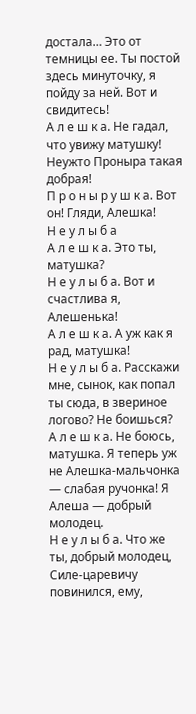достала… Это от темницы ее. Ты постой здесь минуточку, я пойду за ней. Вот и свидитесь!
А л е ш к а. Не гадал, что увижу матушку! Неужто Проныра такая добрая!
П р о н ы р у ш к а. Вот он! Гляди, Алешка!
Н е у л ы б а
А л е ш к а. Это ты, матушка?
Н е у л ы б а. Вот и счастлива я, Алешенька!
А л е ш к а. А уж как я рад, матушка!
Н е у л ы б а. Расскажи мне, сынок, как попал ты сюда, в звериное логово? Не боишься?
А л е ш к а. Не боюсь, матушка. Я теперь уж не Алешка-мальчонка — слабая ручонка! Я Алеша — добрый молодец.
Н е у л ы б а. Что же ты, добрый молодец, Силе-царевичу повинился, ему,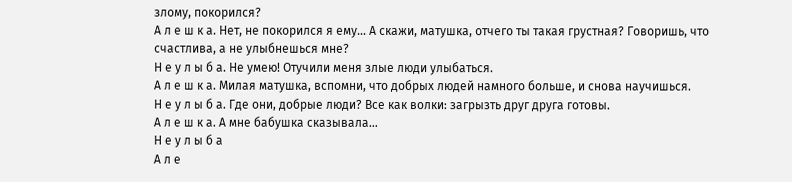злому, покорился?
А л е ш к а. Нет, не покорился я ему… А скажи, матушка, отчего ты такая грустная? Говоришь, что счастлива, а не улыбнешься мне?
Н е у л ы б а. Не умею! Отучили меня злые люди улыбаться.
А л е ш к а. Милая матушка, вспомни, что добрых людей намного больше, и снова научишься.
Н е у л ы б а. Где они, добрые люди? Все как волки: загрызть друг друга готовы.
А л е ш к а. А мне бабушка сказывала…
Н е у л ы б а
А л е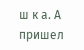ш к а. А пришел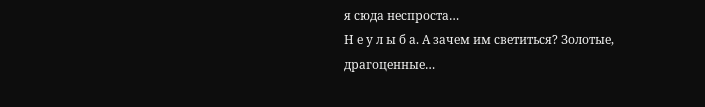я сюда неспроста…
Н е у л ы б а. А зачем им светиться? Золотые, драгоценные…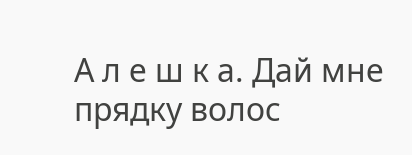А л е ш к а. Дай мне прядку волос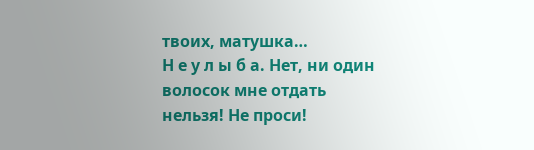твоих, матушка…
Н е у л ы б а. Нет, ни один волосок мне отдать нельзя! Не проси!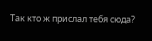Так кто ж прислал тебя сюда?